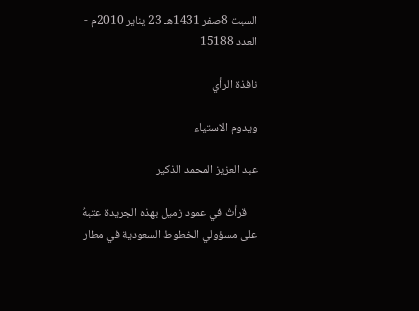السبت 8صفر 1431هـ 23 يناير 2010م - العدد 15188

نافذة الرأي

ويدوم الاستياء

عبد العزيز المحمد الذكير

    قرأتُ في عمود زميل بهذه الجريدة عتبهُ على مسؤولي الخطوط السعودية في مطار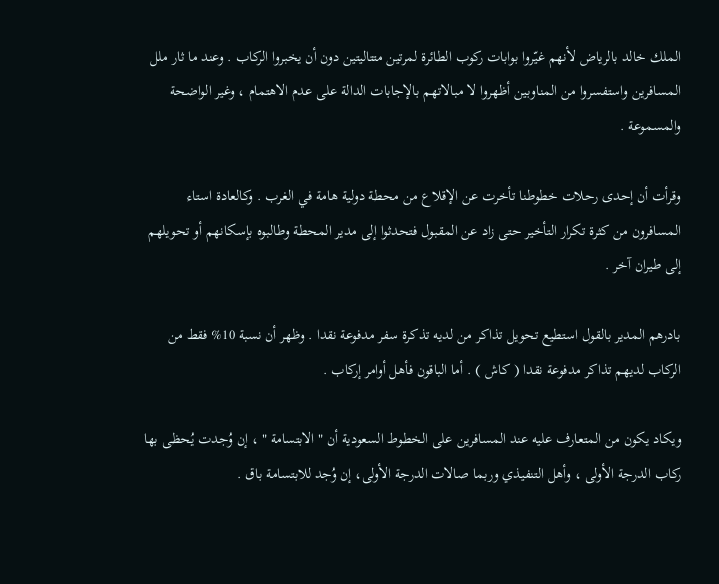الملك خالد بالرياض لأنهم غيّروا بوابات ركوب الطائرة لمرتين متتاليتين دون أن يخبروا الركاب . وعند ما ثار ملل المسافرين واستفسروا من المناوبين أظهروا لا مبالاتهم بالإجابات الدالة على عدم الاهتمام ، وغير الواضحة والمسموعة .

وقرأت أن إحدى رحلات خطوطنا تأخرت عن الإقلاع من محطة دولية هامة في الغرب . وكالعادة استاء المسافرون من كثرة تكرار التأخير حتى زاد عن المقبول فتحدثوا إلى مدير المحطة وطالبوه بإسكانهم أو تحويلهم إلى طيران آخر .

بادرهم المدير بالقول استطيع تحويل تذاكر من لديه تذكرة سفر مدفوعة نقدا . وظهر أن نسبة 10% فقط من الركاب لديهم تذاكر مدفوعة نقدا ( كاش ) . أما الباقون فأهل أوامر إركاب .

ويكاد يكون من المتعارف عليه عند المسافرين على الخطوط السعودية أن " الابتسامة " ، إن وُجدت يُحظى بها ركاب الدرجة الأولى ، وأهل التنفيذي وربما صالات الدرجة الأولى، إن وُجد للابتسامة باق .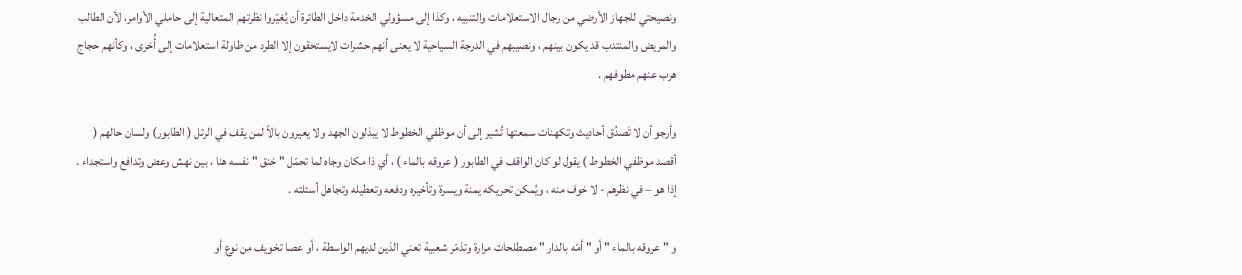ونصيحتي للجهاز الأرضي من رجال الاستعلامات والتنبيه ، وكذا إلى مسؤولي الخدمة داخل الطائرة أن يُغيّروا نظرتهم المتعالية إلى حاملي الأوامر، لأن الطالب والمريض والمنتدب قد يكون بينهم ، ونصيبهم في الدرجة السياحية لا يعنى أنهم حشرات لايستحقون إلا الطرد من طاولة استعلامات إلى أُخرى ، وكأنهم حجاج هرب عنهم مطوفهم .

وأرجو أن لا تَصدُق أحاديث وتكهنات سمعتها تُشير إلى أن موظفي الخطوط لا يبذلون الجهد ولا يعيرون بالاً لمن يقف في الرتل ( الطابور) ولسان حالهم ( أقصد موظفي الخطوط ) يقول لو كان الواقف في الطابور ( عروقه بالماء ) ، أي ذا مكان وجاه لما تحمّل " خنق " نفسه هنا ، بين نهش وعض وتدافع واستجداء . إذا هو – في نظرهم - لا خوف منه ، ويُمكن تحريكه يمنة ويسرة وتأخيره ودفعه وتعطيله وتجاهل أسئلته .

و " عروقه بالماء " أو " أمّه بالدار " مصطلحات مرارة وتذمّر شعبية تعني الذين لديهم الواسطة ، أو عصا تخويف من نوع أو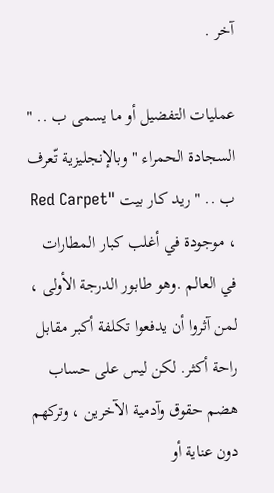آخر .

عمليات التفضيل أو ما يسمى ب .. " السجادة الحمراء " وبالإنجليزية تّعرف ب .. " ريد كار بيت "Red Carpet ، موجودة في أغلب كبار المطارات في العالم .وهو طابور الدرجة الأولى ، لمن آثروا أن يدفعوا تكلفة أكبر مقابل راحة أكثر. لكن ليس على حساب هضم حقوق وآدمية الآخرين ، وتركهم دون عناية أو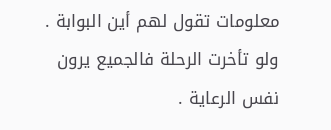معلومات تقول لهم أين البوابة . ولو تأخرت الرحلة فالجميع يرون نفس الرعاية .